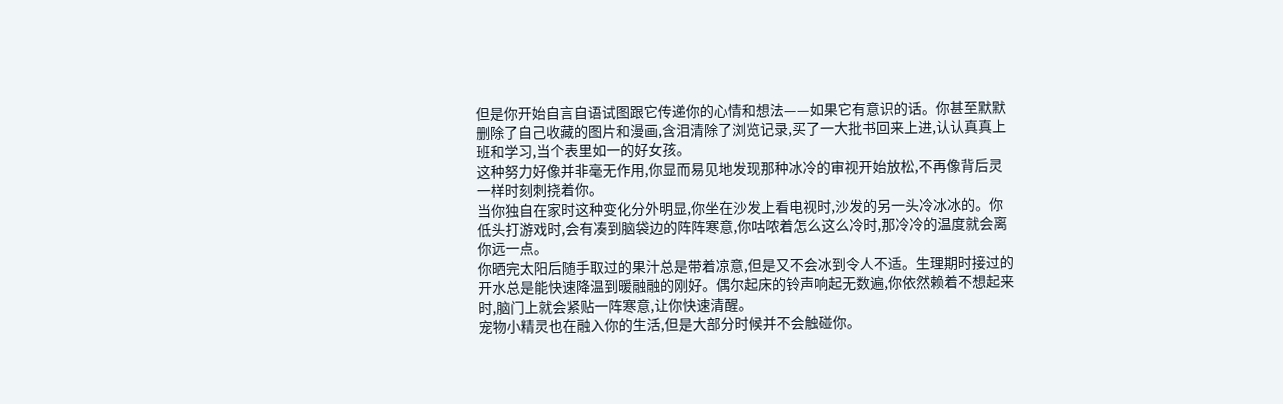但是你开始自言自语试图跟它传递你的心情和想法——如果它有意识的话。你甚至默默删除了自己收藏的图片和漫画,含泪清除了浏览记录,买了一大批书回来上进,认认真真上班和学习,当个表里如一的好女孩。
这种努力好像并非毫无作用,你显而易见地发现那种冰冷的审视开始放松,不再像背后灵一样时刻刺挠着你。
当你独自在家时这种变化分外明显,你坐在沙发上看电视时,沙发的另一头冷冰冰的。你低头打游戏时,会有凑到脑袋边的阵阵寒意,你咕哝着怎么这么冷时,那冷冷的温度就会离你远一点。
你晒完太阳后随手取过的果汁总是带着凉意,但是又不会冰到令人不适。生理期时接过的开水总是能快速降温到暖融融的刚好。偶尔起床的铃声响起无数遍,你依然赖着不想起来时,脑门上就会紧贴一阵寒意,让你快速清醒。
宠物小精灵也在融入你的生活,但是大部分时候并不会触碰你。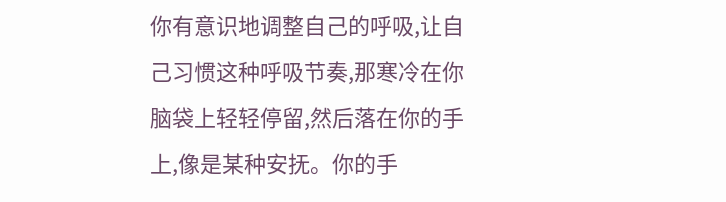你有意识地调整自己的呼吸,让自己习惯这种呼吸节奏,那寒冷在你脑袋上轻轻停留,然后落在你的手上,像是某种安抚。你的手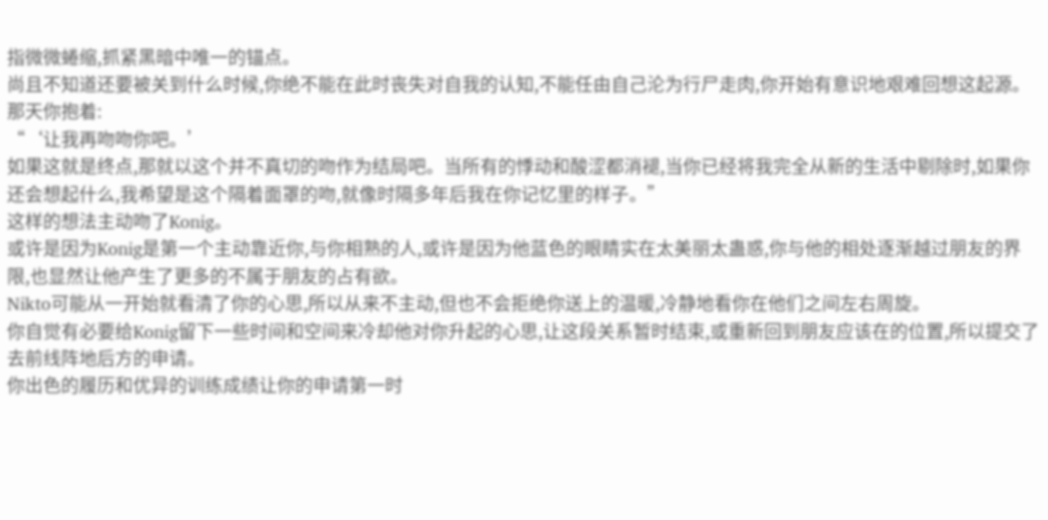指微微蜷缩,抓紧黑暗中唯一的锚点。
尚且不知道还要被关到什么时候,你绝不能在此时丧失对自我的认知,不能任由自己沦为行尸走肉,你开始有意识地艰难回想这起源。
那天你抱着:
“‘让我再吻吻你吧。’
如果这就是终点,那就以这个并不真切的吻作为结局吧。当所有的悸动和酸涩都消褪,当你已经将我完全从新的生活中剔除时,如果你还会想起什么,我希望是这个隔着面罩的吻,就像时隔多年后我在你记忆里的样子。”
这样的想法主动吻了Konig。
或许是因为Konig是第一个主动靠近你,与你相熟的人,或许是因为他蓝色的眼睛实在太美丽太蛊惑,你与他的相处逐渐越过朋友的界限,也显然让他产生了更多的不属于朋友的占有欲。
Nikto可能从一开始就看清了你的心思,所以从来不主动,但也不会拒绝你送上的温暖,冷静地看你在他们之间左右周旋。
你自觉有必要给Konig留下一些时间和空间来冷却他对你升起的心思,让这段关系暂时结束,或重新回到朋友应该在的位置,所以提交了去前线阵地后方的申请。
你出色的履历和优异的训练成绩让你的申请第一时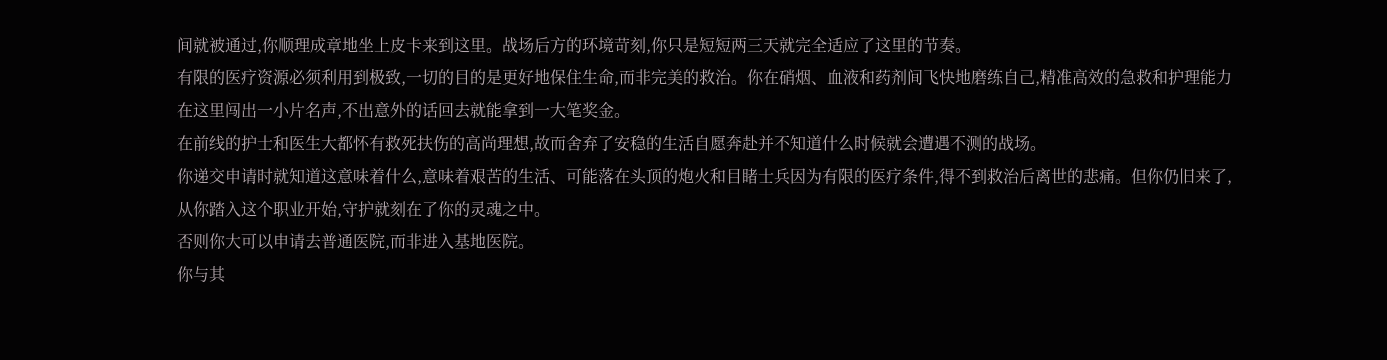间就被通过,你顺理成章地坐上皮卡来到这里。战场后方的环境苛刻,你只是短短两三天就完全适应了这里的节奏。
有限的医疗资源必须利用到极致,一切的目的是更好地保住生命,而非完美的救治。你在硝烟、血液和药剂间飞快地磨练自己,精准高效的急救和护理能力在这里闯出一小片名声,不出意外的话回去就能拿到一大笔奖金。
在前线的护士和医生大都怀有救死扶伤的高尚理想,故而舍弃了安稳的生活自愿奔赴并不知道什么时候就会遭遇不测的战场。
你递交申请时就知道这意味着什么,意味着艰苦的生活、可能落在头顶的炮火和目睹士兵因为有限的医疗条件,得不到救治后离世的悲痛。但你仍旧来了,从你踏入这个职业开始,守护就刻在了你的灵魂之中。
否则你大可以申请去普通医院,而非进入基地医院。
你与其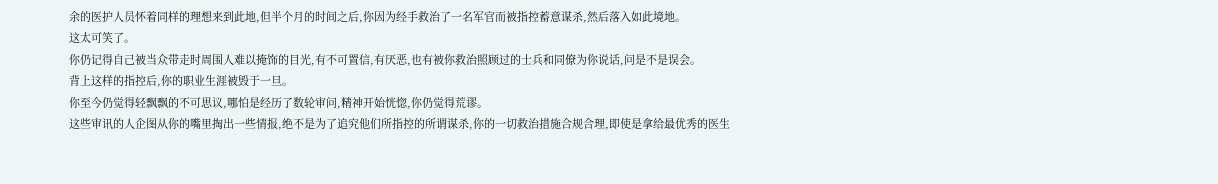余的医护人员怀着同样的理想来到此地,但半个月的时间之后,你因为经手救治了一名军官而被指控蓄意谋杀,然后落入如此境地。
这太可笑了。
你仍记得自己被当众带走时周围人难以掩饰的目光,有不可置信,有厌恶,也有被你救治照顾过的士兵和同僚为你说话,问是不是误会。
背上这样的指控后,你的职业生涯被毁于一旦。
你至今仍觉得轻飘飘的不可思议,哪怕是经历了数轮审问,精神开始恍惚,你仍觉得荒谬。
这些审讯的人企图从你的嘴里掏出一些情报,绝不是为了追究他们所指控的所谓谋杀,你的一切救治措施合规合理,即使是拿给最优秀的医生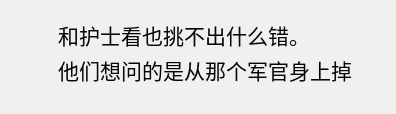和护士看也挑不出什么错。
他们想问的是从那个军官身上掉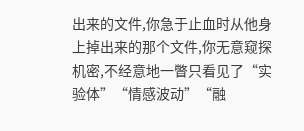出来的文件,你急于止血时从他身上掉出来的那个文件,你无意窥探机密,不经意地一瞥只看见了“实验体”“情感波动”“融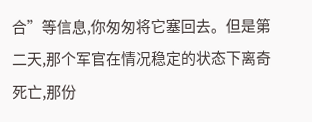合”等信息,你匆匆将它塞回去。但是第二天,那个军官在情况稳定的状态下离奇死亡,那份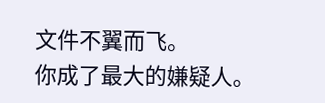文件不翼而飞。
你成了最大的嫌疑人。